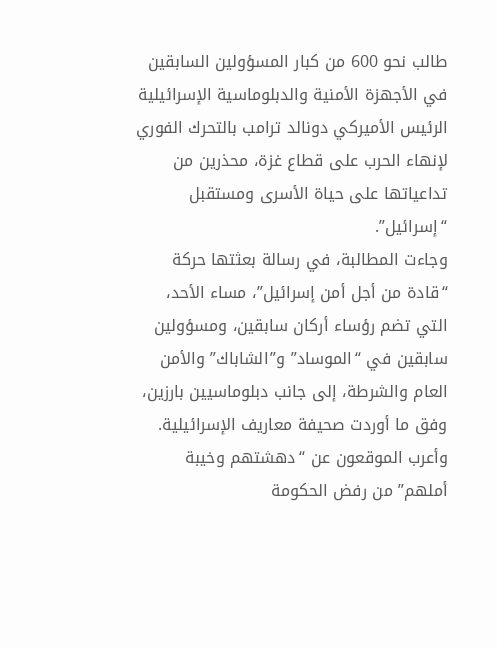طالب نحو 600 من كبار المسؤولين السابقين في الأجهزة الأمنية والدبلوماسية الإسرائيلية الرئيس الأميركي دونالد ترامب بالتحرك الفوري لإنهاء الحرب على قطاع غزة، محذرين من تداعياتها على حياة الأسرى ومستقبل “إسرائيل”.
وجاءت المطالبة، في رسالة بعثتها حركة “قادة من أجل أمن إسرائيل”، مساء الأحد، التي تضم رؤساء أركان سابقين، ومسؤولين سابقين في “الموساد” و”الشاباك” والأمن العام والشرطة، إلى جانب دبلوماسيين بارزين، وفق ما أوردت صحيفة معاريف الإسرائيلية.
وأعرب الموقعون عن “دهشتهم وخيبة أملهم” من رفض الحكومة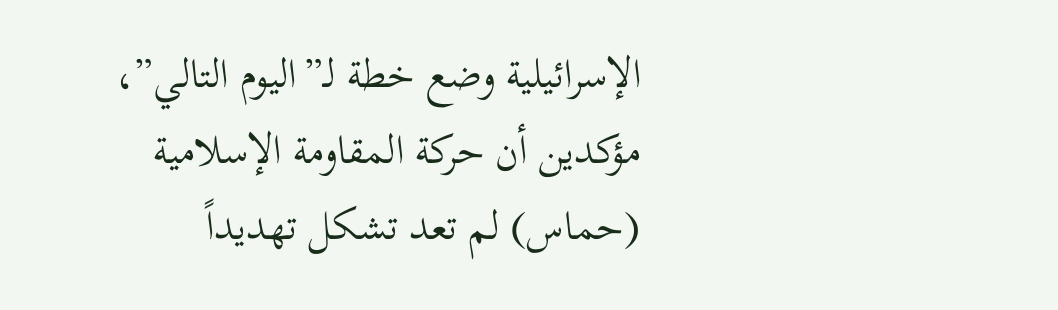الإسرائيلية وضع خطة لـ”اليوم التالي”، مؤكدين أن حركة المقاومة الإسلامية (حماس) لم تعد تشكل تهديداً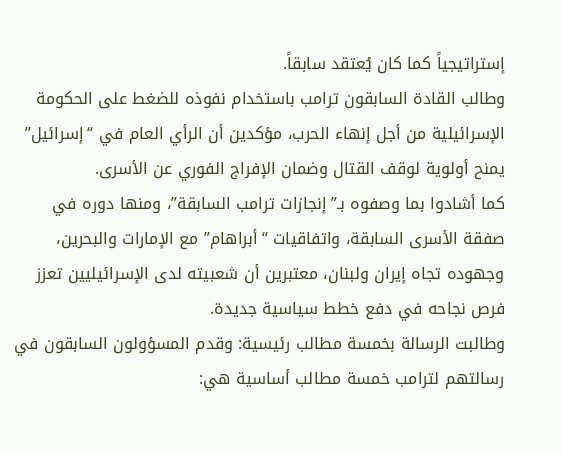إستراتيجياً كما كان يُعتقد سابقاً.
وطالب القادة السابقون ترامب باستخدام نفوذه للضغط على الحكومة الإسرائيلية من أجل إنهاء الحرب، مؤكدين أن الرأي العام في “إسرائيل” يمنح أولوية لوقف القتال وضمان الإفراج الفوري عن الأسرى.
كما أشادوا بما وصفوه بـ”إنجازات ترامب السابقة”، ومنها دوره في صفقة الأسرى السابقة، واتفاقيات “أبراهام” مع الإمارات والبحرين، وجهوده تجاه إيران ولبنان، معتبرين أن شعبيته لدى الإسرائيليين تعزز فرص نجاحه في دفع خطط سياسية جديدة.
وطالبت الرسالة بخمسة مطالب رئيسية: وقدم المسؤولون السابقون في رسالتهم لترامب خمسة مطالب أساسية هي: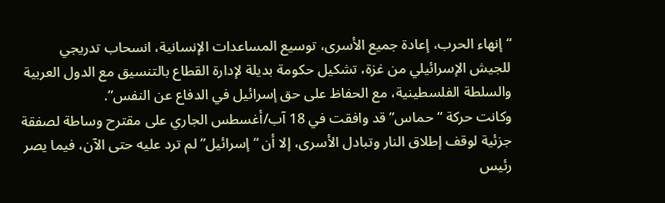“إنهاء الحرب، إعادة جميع الأسرى، توسيع المساعدات الإنسانية، انسحاب تدريجي للجيش الإسرائيلي من غزة، تشكيل حكومة بديلة لإدارة القطاع بالتنسيق مع الدول العربية والسلطة الفلسطينية، مع الحفاظ على حق إسرائيل في الدفاع عن النفس”.
وكانت حركة “حماس” قد وافقت في 18 آب/أغسطس الجاري على مقترح وساطة لصفقة جزئية لوقف إطلاق النار وتبادل الأسرى، إلا أن “إسرائيل” لم ترد عليه حتى الآن، فيما يصر رئيس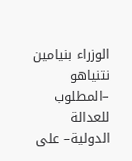الوزراء بنيامين نتنياهو –المطلوب للعدالة الدولية– على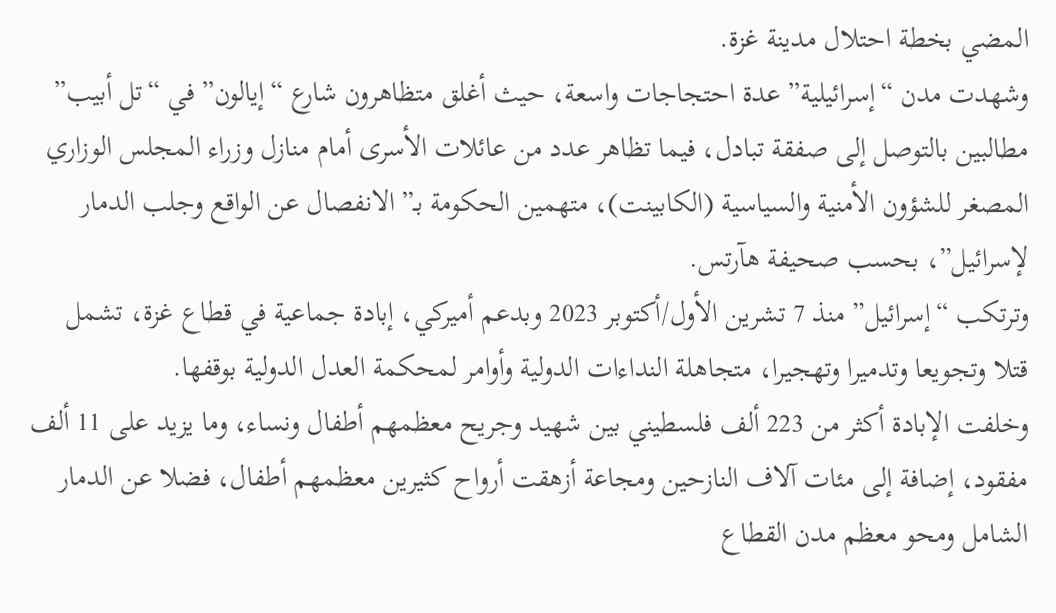المضي بخطة احتلال مدينة غزة.
وشهدت مدن “إسرائيلية” عدة احتجاجات واسعة، حيث أغلق متظاهرون شارع “إيالون” في “تل أبيب” مطالبين بالتوصل إلى صفقة تبادل، فيما تظاهر عدد من عائلات الأسرى أمام منازل وزراء المجلس الوزاري المصغر للشؤون الأمنية والسياسية (الكابينت)، متهمين الحكومة بـ”الانفصال عن الواقع وجلب الدمار لإسرائيل”، بحسب صحيفة هآرتس.
وترتكب “إسرائيل” منذ 7 تشرين الأول/أكتوبر 2023 وبدعم أميركي، إبادة جماعية في قطاع غزة، تشمل قتلا وتجويعا وتدميرا وتهجيرا، متجاهلة النداءات الدولية وأوامر لمحكمة العدل الدولية بوقفها.
وخلفت الإبادة أكثر من 223 ألف فلسطيني بين شهيد وجريح معظمهم أطفال ونساء، وما يزيد على 11 ألف مفقود، إضافة إلى مئات آلاف النازحين ومجاعة أزهقت أرواح كثيرين معظمهم أطفال، فضلا عن الدمار الشامل ومحو معظم مدن القطاع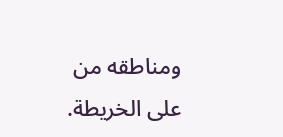ومناطقه من على الخريطة.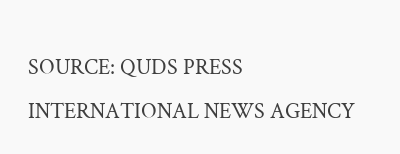SOURCE: QUDS PRESS INTERNATIONAL NEWS AGENCY